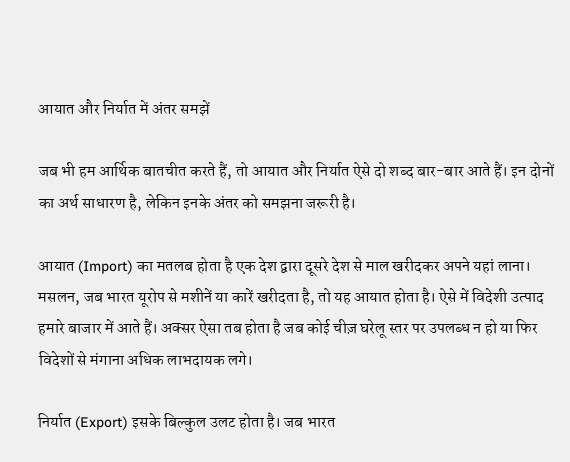आयात और निर्यात में अंतर समझें

जब भी हम आर्थिक बातचीत करते हैं, तो आयात और निर्यात ऐसे दो शब्द बार-बार आते हैं। इन दोनों का अर्थ साधारण है, लेकिन इनके अंतर को समझना जरूरी है।

आयात (Import) का मतलब होता है एक देश द्वारा दूसरे देश से माल खरीदकर अपने यहां लाना। मसलन, जब भारत यूरोप से मशीनें या कारें खरीदता है, तो यह आयात होता है। ऐसे में विदेशी उत्पाद हमारे बाजार में आते हैं। अक्सर ऐसा तब होता है जब कोई चीज़ घरेलू स्तर पर उपलब्ध न हो या फिर विदेशों से मंगाना अधिक लाभदायक लगे।

निर्यात (Export) इसके बिल्कुल उलट होता है। जब भारत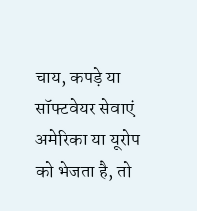चाय, कपड़े या सॉफ्टवेयर सेवाएं अमेरिका या यूरोप को भेजता है, तो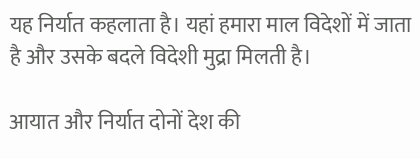यह निर्यात कहलाता है। यहां हमारा माल विदेशों में जाता है और उसके बदले विदेशी मुद्रा मिलती है।

आयात और निर्यात दोनों देश की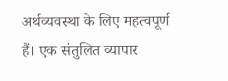अर्थव्यवस्था के लिए महत्वपूर्ण हैं। एक संतुलित व्यापार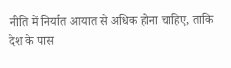नीति में निर्यात आयात से अधिक होना चाहिए, ताकि देश के पास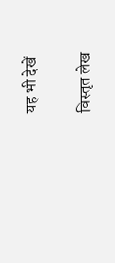यह भी देखें

विस्तृत लेख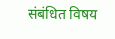संबंधित विषय